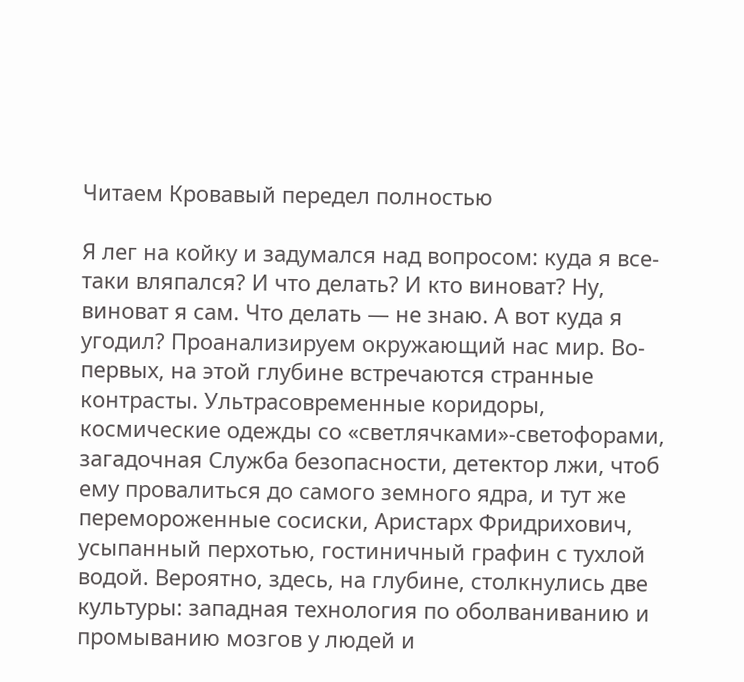Читаем Кровавый передел полностью

Я лег на койку и задумался над вопросом: куда я все-таки вляпался? И что делать? И кто виноват? Ну, виноват я сам. Что делать — не знаю. А вот куда я угодил? Проанализируем окружающий нас мир. Во-первых, на этой глубине встречаются странные контрасты. Ультрасовременные коридоры, космические одежды со «светлячками»-светофорами, загадочная Служба безопасности, детектор лжи, чтоб ему провалиться до самого земного ядра, и тут же перемороженные сосиски, Аристарх Фридрихович, усыпанный перхотью, гостиничный графин с тухлой водой. Вероятно, здесь, на глубине, столкнулись две культуры: западная технология по оболваниванию и промыванию мозгов у людей и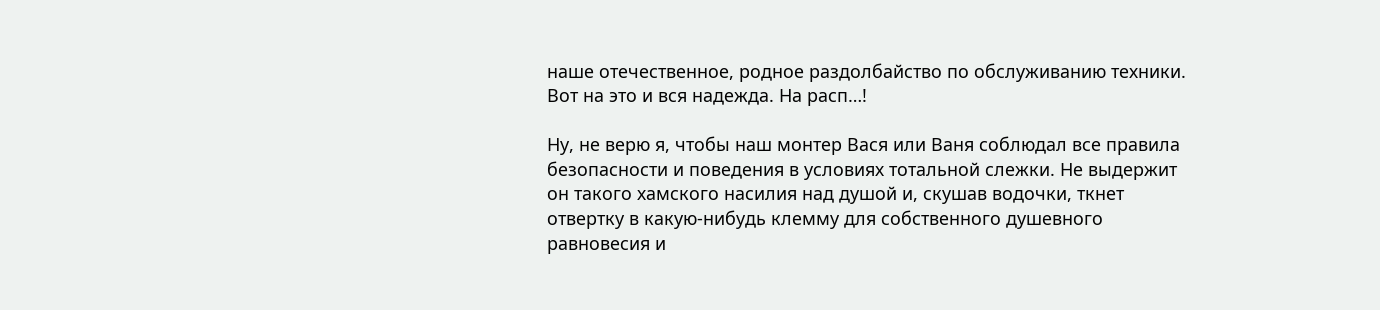наше отечественное, родное раздолбайство по обслуживанию техники. Вот на это и вся надежда. На расп…!

Ну, не верю я, чтобы наш монтер Вася или Ваня соблюдал все правила безопасности и поведения в условиях тотальной слежки. Не выдержит он такого хамского насилия над душой и, скушав водочки, ткнет отвертку в какую-нибудь клемму для собственного душевного равновесия и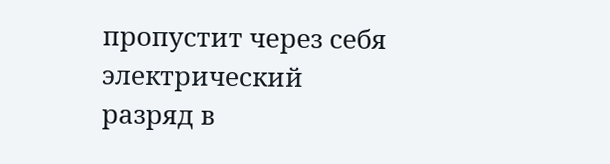пропустит через себя электрический разряд в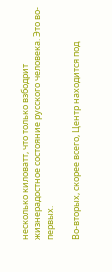несколько киловатт, что только взбодрит жизнерадостное состояние русского человека. Это во-первых.

Во-вторых, скорее всего, Центр находится под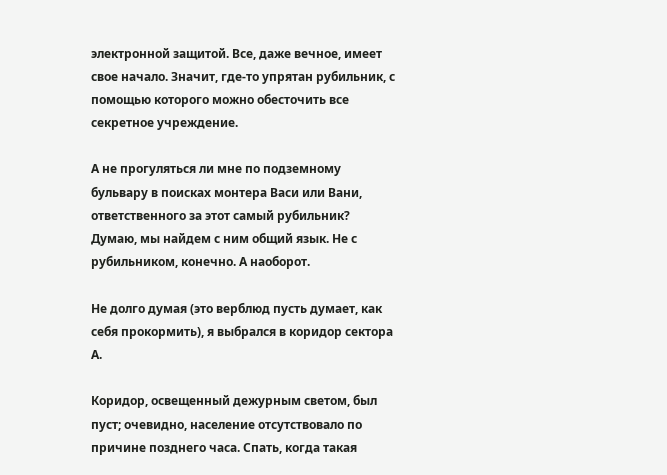электронной защитой. Все, даже вечное, имеет свое начало. Значит, где-то упрятан рубильник, с помощью которого можно обесточить все секретное учреждение.

А не прогуляться ли мне по подземному бульвару в поисках монтера Васи или Вани, ответственного за этот самый рубильник? Думаю, мы найдем с ним общий язык. Не с рубильником, конечно. А наоборот.

Не долго думая (это верблюд пусть думает, как себя прокормить), я выбрался в коридор сектора А.

Коридор, освещенный дежурным светом, был пуст; очевидно, население отсутствовало по причине позднего часа. Спать, когда такая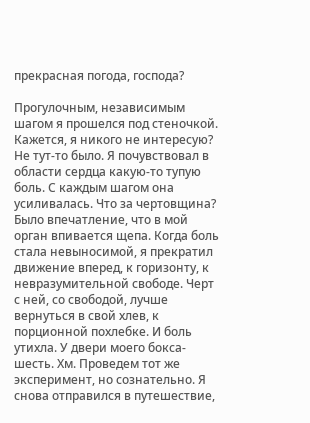прекрасная погода, господа?

Прогулочным, независимым шагом я прошелся под стеночкой. Кажется, я никого не интересую? Не тут-то было. Я почувствовал в области сердца какую-то тупую боль. С каждым шагом она усиливалась. Что за чертовщина? Было впечатление, что в мой орган впивается щепа. Когда боль стала невыносимой, я прекратил движение вперед, к горизонту, к невразумительной свободе. Черт с ней, со свободой, лучше вернуться в свой хлев, к порционной похлебке. И боль утихла. У двери моего бокса-шесть. Хм. Проведем тот же эксперимент, но сознательно. Я снова отправился в путешествие,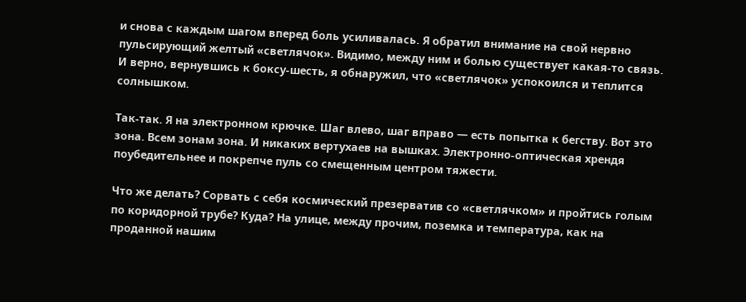и снова с каждым шагом вперед боль усиливалась. Я обратил внимание на свой нервно пульсирующий желтый «светлячок». Видимо, между ним и болью существует какая-то связь. И верно, вернувшись к боксу-шесть, я обнаружил, что «светлячок» успокоился и теплится солнышком.

Так-так. Я на электронном крючке. Шаг влево, шаг вправо — есть попытка к бегству. Вот это зона. Всем зонам зона. И никаких вертухаев на вышках. Электронно-оптическая хрендя поубедительнее и покрепче пуль со смещенным центром тяжести.

Что же делать? Сорвать с себя космический презерватив со «светлячком» и пройтись голым по коридорной трубе? Куда? На улице, между прочим, поземка и температура, как на проданной нашим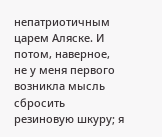непатриотичным царем Аляске. И потом, наверное, не у меня первого возникла мысль сбросить резиновую шкуру; я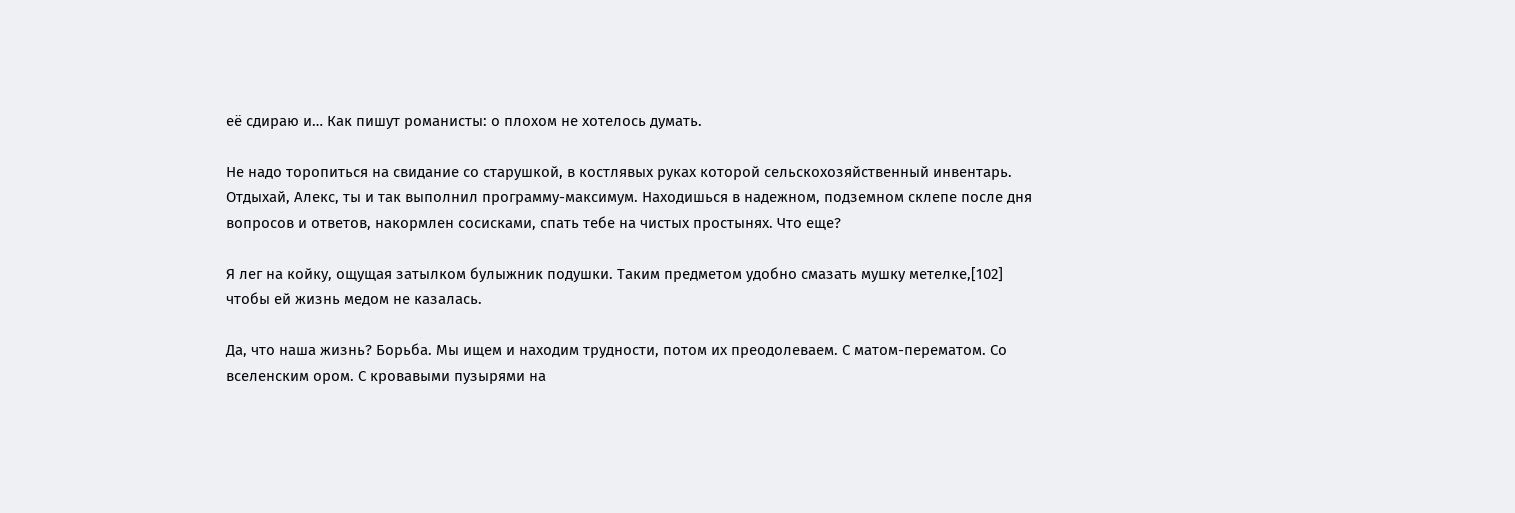её сдираю и… Как пишут романисты: о плохом не хотелось думать.

Не надо торопиться на свидание со старушкой, в костлявых руках которой сельскохозяйственный инвентарь. Отдыхай, Алекс, ты и так выполнил программу-максимум. Находишься в надежном, подземном склепе после дня вопросов и ответов, накормлен сосисками, спать тебе на чистых простынях. Что еще?

Я лег на койку, ощущая затылком булыжник подушки. Таким предметом удобно смазать мушку метелке,[102] чтобы ей жизнь медом не казалась.

Да, что наша жизнь? Борьба. Мы ищем и находим трудности, потом их преодолеваем. С матом-перематом. Со вселенским ором. С кровавыми пузырями на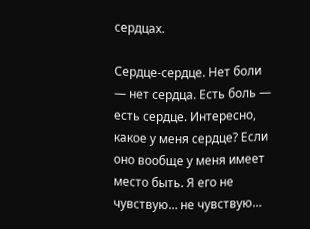сердцах.

Сердце-сердце. Нет боли — нет сердца. Есть боль — есть сердце. Интересно, какое у меня сердце? Если оно вообще у меня имеет место быть. Я его не чувствую… не чувствую…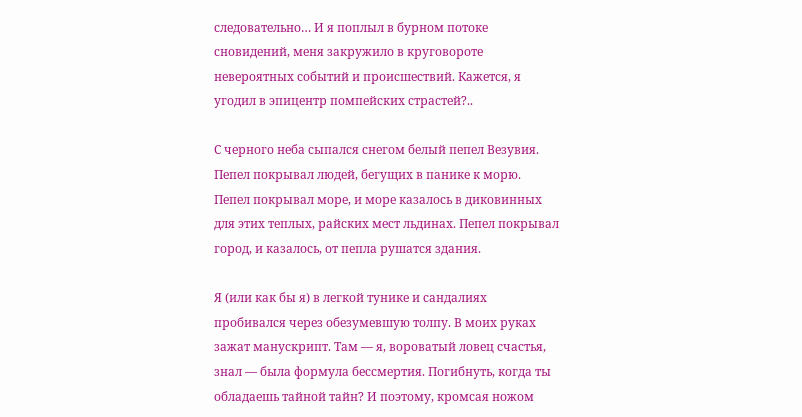следовательно… И я поплыл в бурном потоке сновидений, меня закружило в круговороте невероятных событий и происшествий. Кажется, я угодил в эпицентр помпейских страстей?..

С черного неба сыпался снегом белый пепел Везувия. Пепел покрывал людей, бегущих в панике к морю. Пепел покрывал море, и море казалось в диковинных для этих теплых, райских мест льдинах. Пепел покрывал город, и казалось, от пепла рушатся здания.

Я (или как бы я) в легкой тунике и сандалиях пробивался через обезумевшую толпу. В моих руках зажат манускрипт. Там — я, вороватый ловец счастья, знал — была формула бессмертия. Погибнуть, когда ты обладаешь тайной тайн? И поэтому, кромсая ножом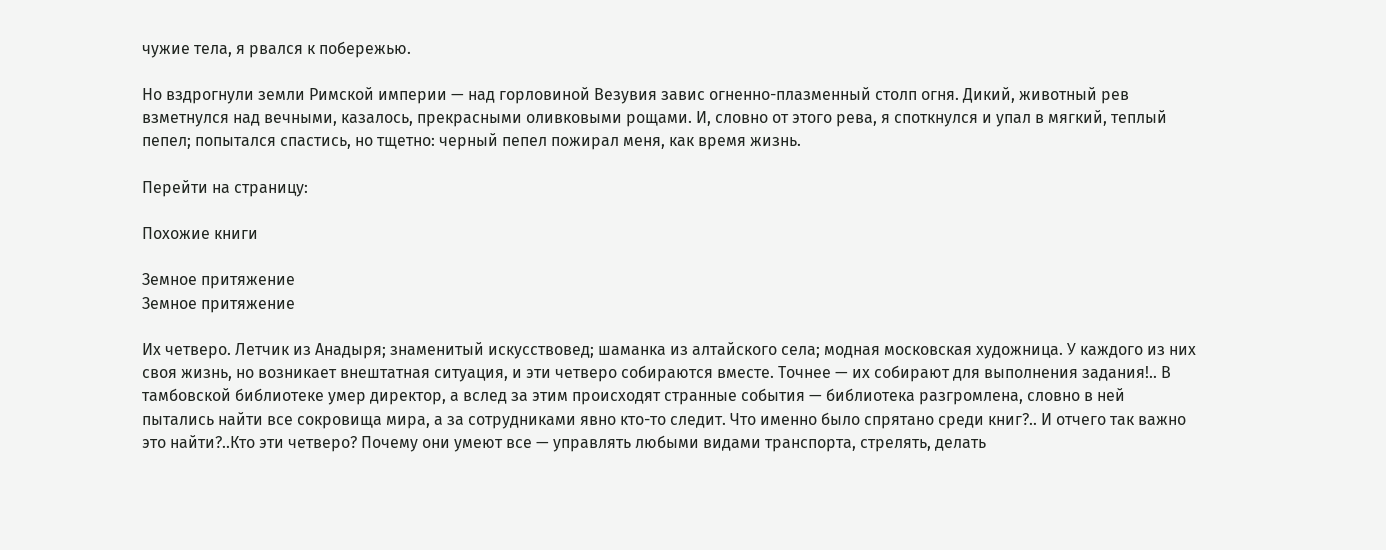чужие тела, я рвался к побережью.

Но вздрогнули земли Римской империи — над горловиной Везувия завис огненно-плазменный столп огня. Дикий, животный рев взметнулся над вечными, казалось, прекрасными оливковыми рощами. И, словно от этого рева, я споткнулся и упал в мягкий, теплый пепел; попытался спастись, но тщетно: черный пепел пожирал меня, как время жизнь.

Перейти на страницу:

Похожие книги

Земное притяжение
Земное притяжение

Их четверо. Летчик из Анадыря; знаменитый искусствовед; шаманка из алтайского села; модная московская художница. У каждого из них своя жизнь, но возникает внештатная ситуация, и эти четверо собираются вместе. Точнее — их собирают для выполнения задания!.. В тамбовской библиотеке умер директор, а вслед за этим происходят странные события — библиотека разгромлена, словно в ней пытались найти все сокровища мира, а за сотрудниками явно кто-то следит. Что именно было спрятано среди книг?.. И отчего так важно это найти?..Кто эти четверо? Почему они умеют все — управлять любыми видами транспорта, стрелять, делать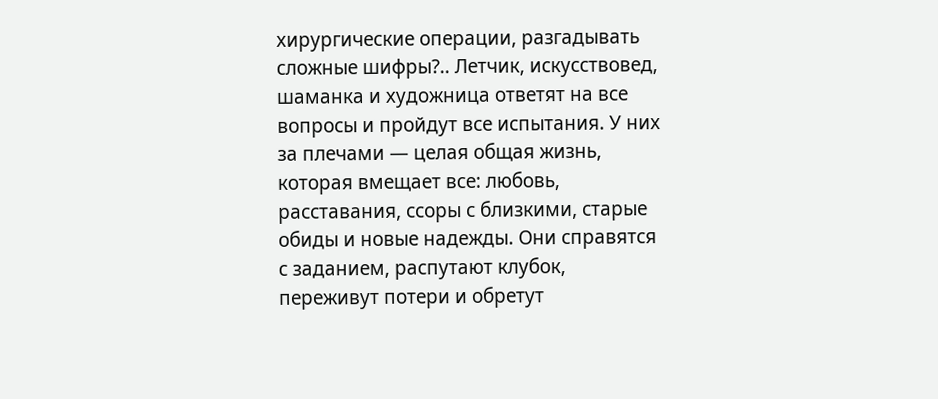хирургические операции, разгадывать сложные шифры?.. Летчик, искусствовед, шаманка и художница ответят на все вопросы и пройдут все испытания. У них за плечами — целая общая жизнь, которая вмещает все: любовь, расставания, ссоры с близкими, старые обиды и новые надежды. Они справятся с заданием, распутают клубок, переживут потери и обретут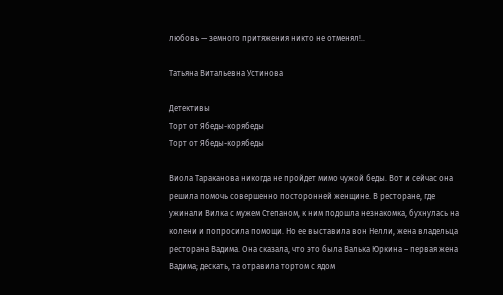любовь — земного притяжения никто не отменял!..

Татьяна Витальевна Устинова

Детективы
Торт от Ябеды-корябеды
Торт от Ябеды-корябеды

Виола Тараканова никогда не пройдет мимо чужой беды. Вот и сейчас она решила помочь совершенно посторонней женщине. В ресторане, где ужинали Вилка с мужем Степаном, к ним подошла незнакомка, бухнулась на колени и попросила помощи. Но ее выставила вон Нелли, жена владельца ресторана Вадима. Она сказала, что это была Валька Юркина – первая жена Вадима; дескать, та отравила тортом с ядом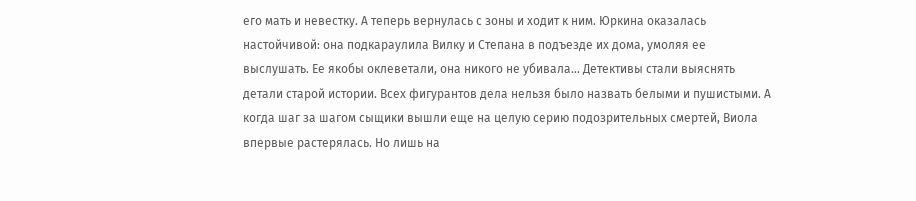его мать и невестку. А теперь вернулась с зоны и ходит к ним. Юркина оказалась настойчивой: она подкараулила Вилку и Степана в подъезде их дома, умоляя ее выслушать. Ее якобы оклеветали, она никого не убивала… Детективы стали выяснять детали старой истории. Всех фигурантов дела нельзя было назвать белыми и пушистыми. А когда шаг за шагом сыщики вышли еще на целую серию подозрительных смертей, Виола впервые растерялась. Но лишь на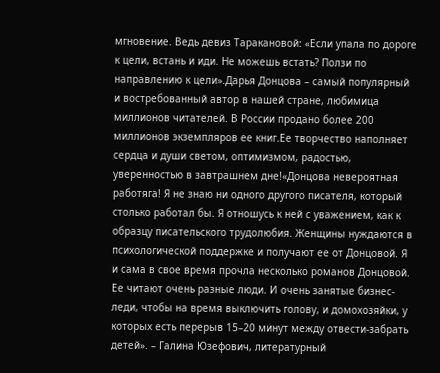мгновение. Ведь девиз Таракановой: «Если упала по дороге к цели, встань и иди. Не можешь встать? Ползи по направлению к цели».Дарья Донцова – самый популярный и востребованный автор в нашей стране, любимица миллионов читателей. В России продано более 200 миллионов экземпляров ее книг.Ее творчество наполняет сердца и души светом, оптимизмом, радостью, уверенностью в завтрашнем дне!«Донцова невероятная работяга! Я не знаю ни одного другого писателя, который столько работал бы. Я отношусь к ней с уважением, как к образцу писательского трудолюбия. Женщины нуждаются в психологической поддержке и получают ее от Донцовой. Я и сама в свое время прочла несколько романов Донцовой. Ее читают очень разные люди. И очень занятые бизнес-леди, чтобы на время выключить голову, и домохозяйки, у которых есть перерыв 15–20 минут между отвести-забрать детей». – Галина Юзефович, литературный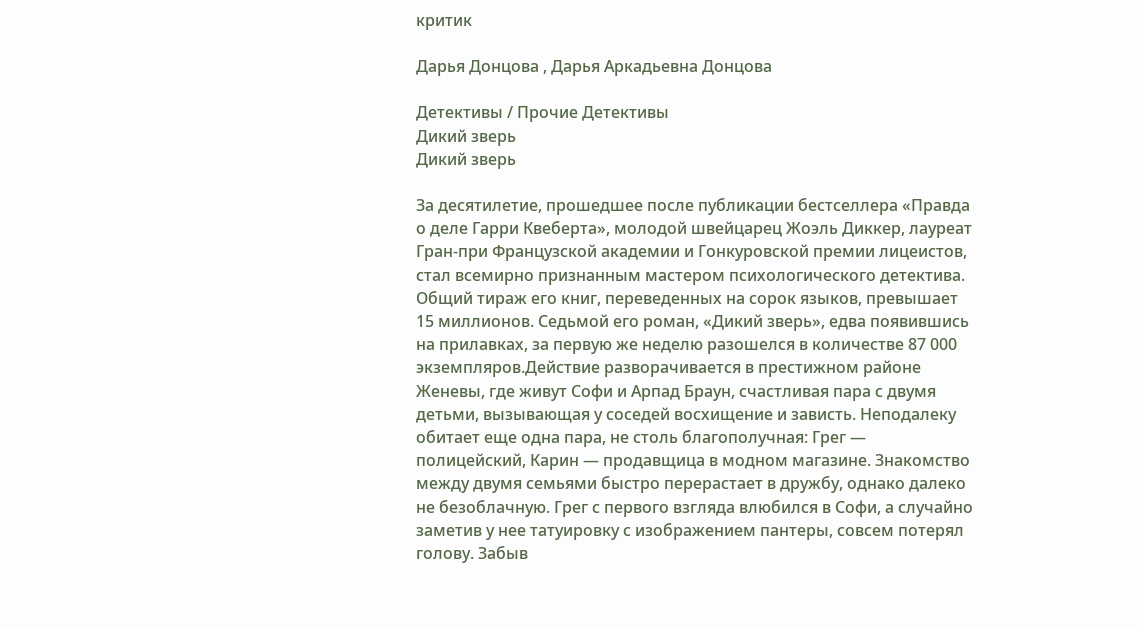критик

Дарья Донцова , Дарья Аркадьевна Донцова

Детективы / Прочие Детективы
Дикий зверь
Дикий зверь

За десятилетие, прошедшее после публикации бестселлера «Правда о деле Гарри Квеберта», молодой швейцарец Жоэль Диккер, лауреат Гран-при Французской академии и Гонкуровской премии лицеистов, стал всемирно признанным мастером психологического детектива. Общий тираж его книг, переведенных на сорок языков, превышает 15 миллионов. Седьмой его роман, «Дикий зверь», едва появившись на прилавках, за первую же неделю разошелся в количестве 87 000 экземпляров.Действие разворачивается в престижном районе Женевы, где живут Софи и Арпад Браун, счастливая пара с двумя детьми, вызывающая у соседей восхищение и зависть. Неподалеку обитает еще одна пара, не столь благополучная: Грег — полицейский, Карин — продавщица в модном магазине. Знакомство между двумя семьями быстро перерастает в дружбу, однако далеко не безоблачную. Грег с первого взгляда влюбился в Софи, а случайно заметив у нее татуировку с изображением пантеры, совсем потерял голову. Забыв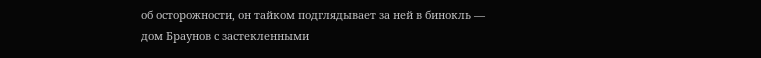об осторожности, он тайком подглядывает за ней в бинокль — дом Браунов с застекленными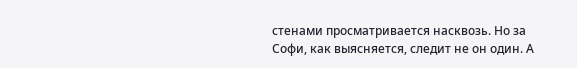стенами просматривается насквозь. Но за Софи, как выясняется, следит не он один. А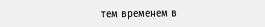тем временем в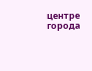центре города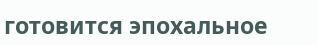готовится эпохальное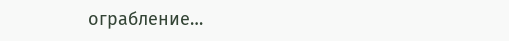ограбление…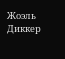Жоэль Диккер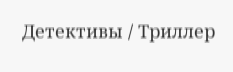Детективы / Триллер